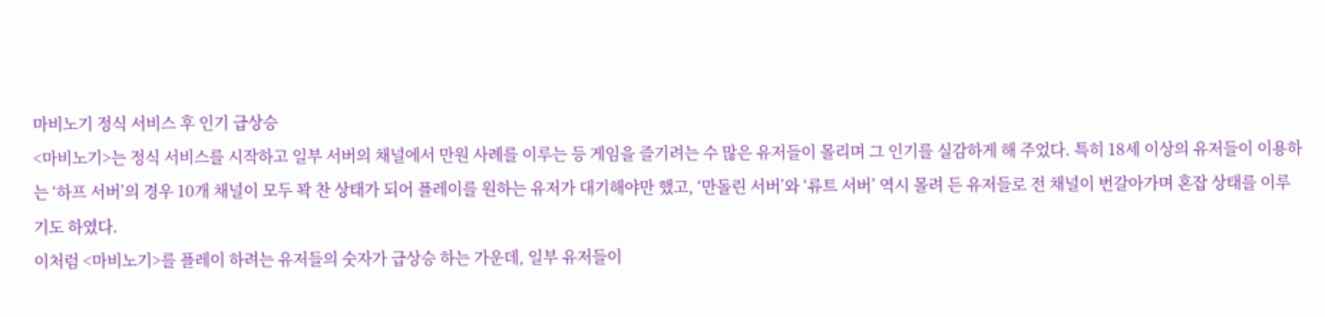마비노기 정식 서비스 후 인기 급상승
<마비노기>는 정식 서비스를 시작하고 일부 서버의 채널에서 만원 사례를 이루는 등 게임을 즐기려는 수 많은 유저들이 몰리며 그 인기를 실감하게 해 주었다. 특히 18세 이상의 유저들이 이용하는 ‘하프 서버’의 경우 10개 채널이 모두 꽉 찬 상태가 되어 플레이를 원하는 유저가 대기해야만 했고, ‘만돌린 서버’와 ‘류트 서버’ 역시 몰려 든 유저들로 전 채널이 번갈아가며 혼잡 상태를 이루기도 하였다.
이처럼 <마비노기>를 플레이 하려는 유저들의 숫자가 급상승 하는 가운데, 일부 유저들이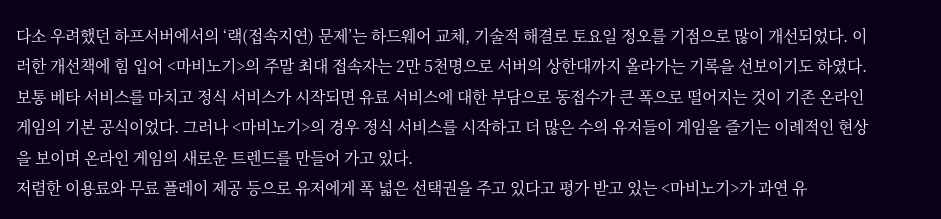다소 우려했던 하프서버에서의 ‘랙(접속지연) 문제’는 하드웨어 교체, 기술적 해결로 토요일 정오를 기점으로 많이 개선되었다. 이러한 개선책에 힘 입어 <마비노기>의 주말 최대 접속자는 2만 5천명으로 서버의 상한대까지 올라가는 기록을 선보이기도 하였다.
보통 베타 서비스를 마치고 정식 서비스가 시작되면 유료 서비스에 대한 부담으로 동접수가 큰 폭으로 떨어지는 것이 기존 온라인 게임의 기본 공식이었다. 그러나 <마비노기>의 경우 정식 서비스를 시작하고 더 많은 수의 유저들이 게임을 즐기는 이례적인 현상을 보이며 온라인 게임의 새로운 트렌드를 만들어 가고 있다.
저렴한 이용료와 무료 플레이 제공 등으로 유저에게 폭 넓은 선택권을 주고 있다고 평가 받고 있는 <마비노기>가 과연 유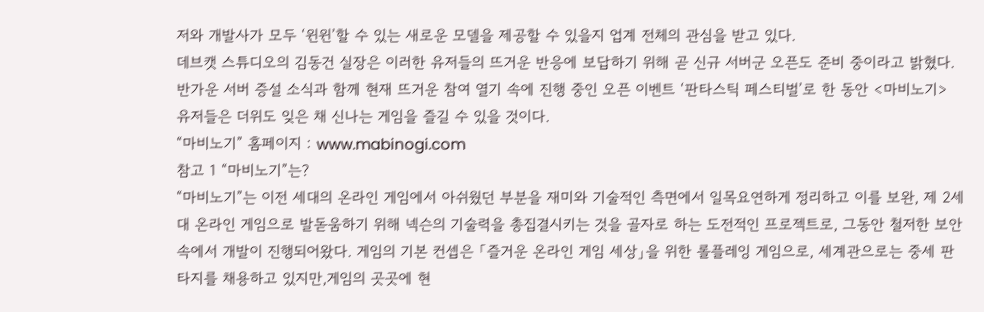저와 개발사가 모두 ‘윈윈’할 수 있는 새로운 모델을 제공할 수 있을지 업계 전체의 관심을 받고 있다.
데브캣 스튜디오의 김동건 실장은 이러한 유저들의 뜨거운 반응에 보답하기 위해 곧 신규 서버군 오픈도 준비 중이라고 밝혔다. 반가운 서버 증설 소식과 함께 현재 뜨거운 참여 열기 속에 진행 중인 오픈 이벤트 ‘판타스틱 페스티벌’로 한 동안 <마비노기> 유저들은 더위도 잊은 채 신나는 게임을 즐길 수 있을 것이다.
“마비노기” 홈페이지 : www.mabinogi.com
참고 1 “마비노기”는?
“마비노기”는 이전 세대의 온라인 게임에서 아쉬웠던 부분을 재미와 기술적인 측면에서 일목요연하게 정리하고 이를 보완, 제 2세대 온라인 게임으로 발돋움하기 위해 넥슨의 기술력을 총집결시키는 것을 골자로 하는 도전적인 프로젝트로, 그동안 철저한 보안 속에서 개발이 진행되어왔다. 게임의 기본 컨셉은 「즐거운 온라인 게임 세상」을 위한 롤플레잉 게임으로, 세계관으로는 중세 판타지를 채용하고 있지만,게임의 곳곳에 현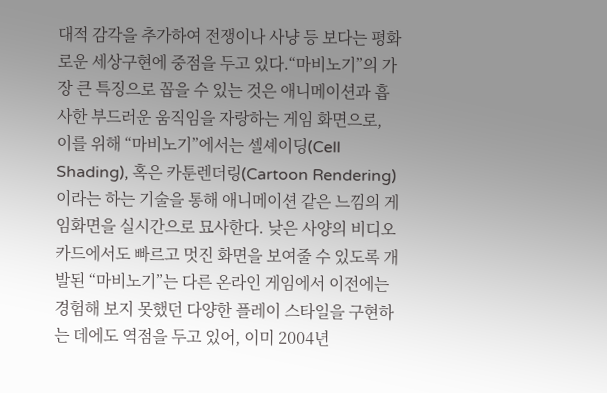대적 감각을 추가하여 전쟁이나 사냥 등 보다는 평화로운 세상구현에 중점을 두고 있다.“마비노기”의 가장 큰 특징으로 꼽을 수 있는 것은 애니메이션과 흡사한 부드러운 움직임을 자랑하는 게임 화면으로, 이를 위해 “마비노기”에서는 셀셰이딩(Cell Shading), 혹은 카툰렌더링(Cartoon Rendering)이라는 하는 기술을 통해 애니메이션 같은 느낌의 게임화면을 실시간으로 묘사한다. 낮은 사양의 비디오 카드에서도 빠르고 멋진 화면을 보여줄 수 있도록 개발된 “마비노기”는 다른 온라인 게임에서 이전에는 경험해 보지 못했던 다양한 플레이 스타일을 구현하는 데에도 역점을 두고 있어, 이미 2004년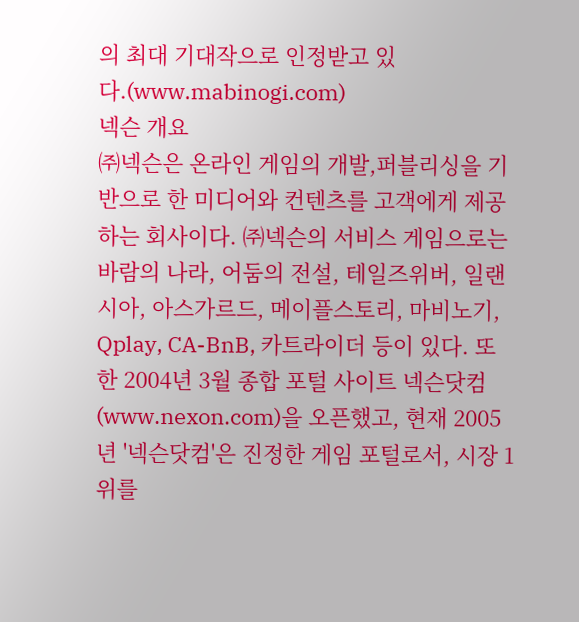의 최대 기대작으로 인정받고 있다.(www.mabinogi.com)
넥슨 개요
㈜넥슨은 온라인 게임의 개발,퍼블리싱을 기반으로 한 미디어와 컨텐츠를 고객에게 제공하는 회사이다. ㈜넥슨의 서비스 게임으로는 바람의 나라, 어둠의 전설, 테일즈위버, 일랜시아, 아스가르드, 메이플스토리, 마비노기, Qplay, CA-BnB, 카트라이더 등이 있다. 또한 2004년 3월 종합 포털 사이트 넥슨닷컴(www.nexon.com)을 오픈했고, 현재 2005년 '넥슨닷컴'은 진정한 게임 포털로서, 시장 1위를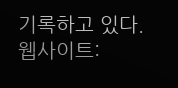기록하고 있다.
웹사이트: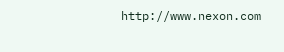http://www.nexon.com